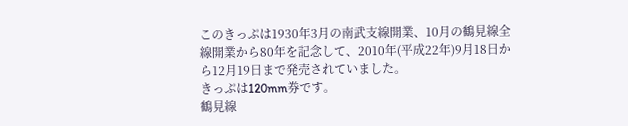このきっぷは1930年3月の南武支線開業、10月の鶴見線全線開業から80年を記念して、2010年(平成22年)9月18日から12月19日まで発売されていました。
きっぷは120mm券です。
鶴見線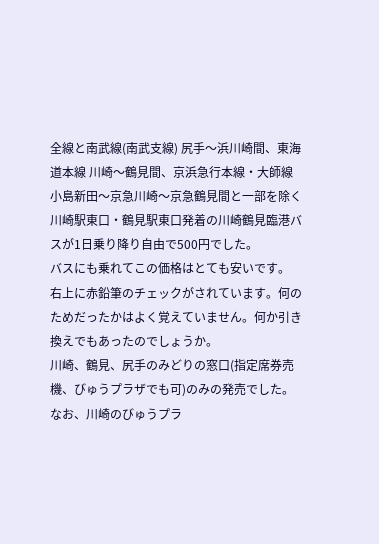全線と南武線(南武支線) 尻手〜浜川崎間、東海道本線 川崎〜鶴見間、京浜急行本線・大師線 小島新田〜京急川崎〜京急鶴見間と一部を除く川崎駅東口・鶴見駅東口発着の川崎鶴見臨港バスが1日乗り降り自由で500円でした。
バスにも乗れてこの価格はとても安いです。
右上に赤鉛筆のチェックがされています。何のためだったかはよく覚えていません。何か引き換えでもあったのでしょうか。
川崎、鶴見、尻手のみどりの窓口(指定席券売機、びゅうプラザでも可)のみの発売でした。
なお、川崎のびゅうプラ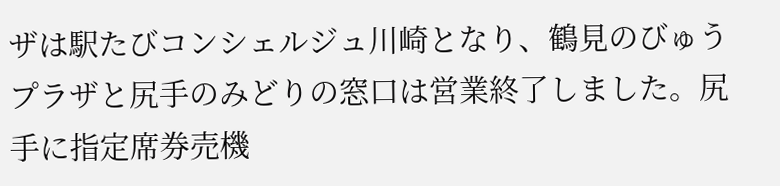ザは駅たびコンシェルジュ川崎となり、鶴見のびゅうプラザと尻手のみどりの窓口は営業終了しました。尻手に指定席券売機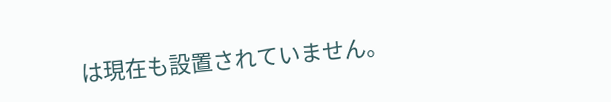は現在も設置されていません。